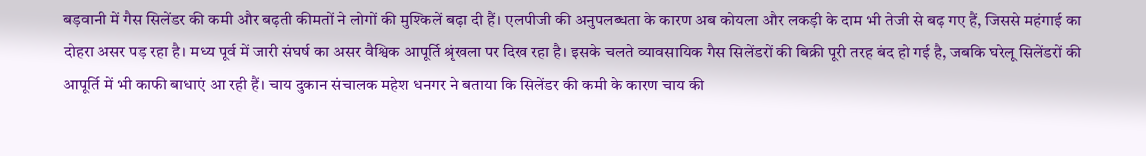बड़वानी में गैस सिलेंडर की कमी और बढ़ती कीमतों ने लोगों की मुश्किलें बढ़ा दी हैं। एलपीजी की अनुपलब्धता के कारण अब कोयला और लकड़ी के दाम भी तेजी से बढ़ गए हैं, जिससे महंगाई का दोहरा असर पड़ रहा है। मध्य पूर्व में जारी संघर्ष का असर वैश्विक आपूर्ति श्रृंखला पर दिख रहा है। इसके चलते व्यावसायिक गैस सिलेंडरों की बिक्री पूरी तरह बंद हो गई है, जबकि घरेलू सिलेंडरों की आपूर्ति में भी काफी बाधाएं आ रही हैं। चाय दुकान संचालक महेश धनगर ने बताया कि सिलेंडर की कमी के कारण चाय की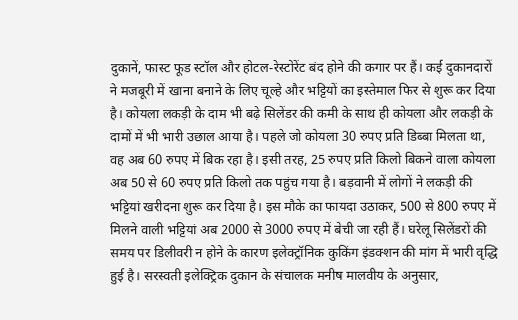दुकानें, फास्ट फूड स्टॉल और होटल-रेस्टोरेंट बंद होने की कगार पर हैं। कई दुकानदारों ने मजबूरी में खाना बनाने के लिए चूल्हे और भट्टियों का इस्तेमाल फिर से शुरू कर दिया है। कोयला लकड़ी के दाम भी बढ़े सिलेंडर की कमी के साथ ही कोयला और लकड़ी के दामों में भी भारी उछाल आया है। पहले जो कोयला 30 रुपए प्रति डिब्बा मिलता था, वह अब 60 रुपए में बिक रहा है। इसी तरह, 25 रुपए प्रति किलो बिकने वाला कोयला अब 50 से 60 रुपए प्रति किलो तक पहुंच गया है। बड़वानी में लोगों ने लकड़ी की भट्टियां खरीदना शुरू कर दिया है। इस मौके का फायदा उठाकर, 500 से 800 रुपए में मिलने वाली भट्टियां अब 2000 से 3000 रुपए में बेची जा रही हैं। घरेलू सिलेंडरों की समय पर डिलीवरी न होने के कारण इलेक्ट्रॉनिक कुकिंग इंडक्शन की मांग में भारी वृद्धि हुई है। सरस्वती इलेक्ट्रिक दुकान के संचालक मनीष मालवीय के अनुसार,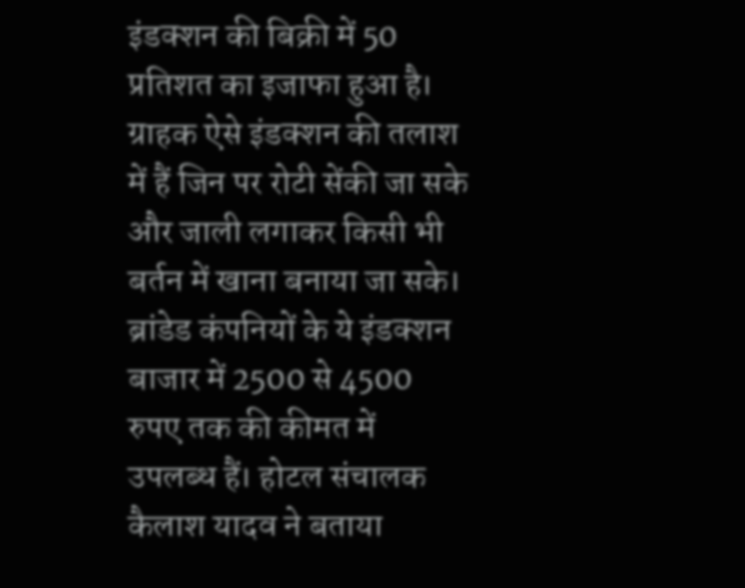इंडक्शन की बिक्री में 50 प्रतिशत का इजाफा हुआ है। ग्राहक ऐसे इंडक्शन की तलाश में हैं जिन पर रोटी सेंकी जा सके और जाली लगाकर किसी भी बर्तन में खाना बनाया जा सके। ब्रांडेड कंपनियों के ये इंडक्शन बाजार में 2500 से 4500 रुपए तक की कीमत में उपलब्ध हैं। होटल संचालक कैलाश यादव ने बताया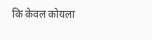कि केवल कोयला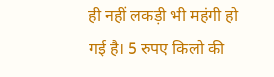ही नहीं लकड़ी भी महंगी हो गई है। 5 रुपए किलो की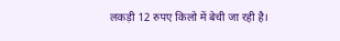लकड़ी 12 रुपए किलो में बेची जा रही है।